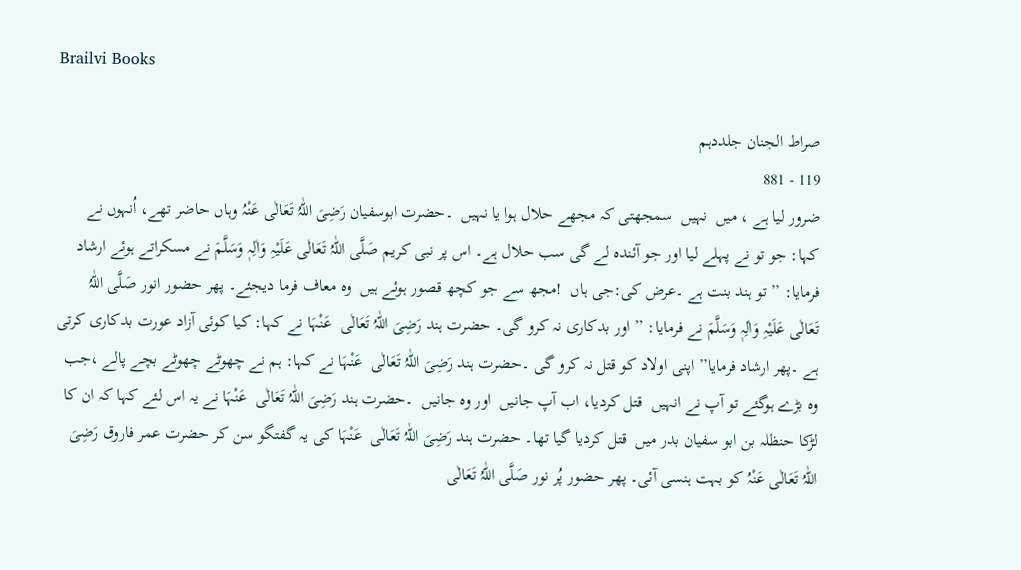Brailvi Books

صراط الجنان جلددہم
119 - 881
ضرور لیا ہے ، میں  نہیں  سمجھتی کہ مجھے حلال ہوا یا نہیں  ۔حضرت ابوسفیان رَضِیَ اللّٰہُ تَعَالٰی عَنْہُ وہاں حاضر تھے، اُنہوں نے کہا: جو تو نے پہلے لیا اور جو آئندہ لے گی سب حلال ہے۔ اس پر نبی کریم صَلَّی اللّٰہُ تَعَالٰی عَلَیْہِ وَاٰلِہٖ وَسَلَّمَ نے مسکراتے ہوئے ارشاد فرمایا: ’’تو ہند بنت ہے ۔عرض کی:جی ہاں  !مجھ سے جو کچھ قصور ہوئے ہیں  وہ معاف فرما دیجئے۔ پھر حضور انور صَلَّی اللّٰہُ تَعَالٰی عَلَیْہِ وَاٰلِہٖ وَسَلَّمَ نے فرمایا: ’’اور بدکاری نہ کرو گی۔ حضرت ہند رَضِیَ اللّٰہُ تَعَالٰی  عَنْہَا نے کہا: کیا کوئی آزاد عورت بدکاری کرتی ہے ۔پھر ارشاد فرمایا’’ اپنی اولاد کو قتل نہ کرو گی ۔حضرت ہند رَضِیَ اللّٰہُ تَعَالٰی  عَنْہَا نے کہا: ہم نے چھوٹے چھوٹے بچے پالے ،جب وہ بڑے ہوگئے تو آپ نے انہیں  قتل کردیا، اب آپ جانیں  اور وہ جانیں  ۔حضرت ہند رَضِیَ اللّٰہُ تَعَالٰی  عَنْہَا نے یہ اس لئے کہا کہ ان کا لڑکا حنظلہ بن ابو سفیان بدر میں  قتل کردیا گیا تھا۔ حضرت ہند رَضِیَ اللّٰہُ تَعَالٰی  عَنْہَا کی یہ گفتگو سن کر حضرت عمر فاروق رَضِیَ اللّٰہُ تَعَالٰی عَنْہُ کو بہت ہنسی آئی۔ پھر حضور پُر نور صَلَّی اللّٰہُ تَعَالٰی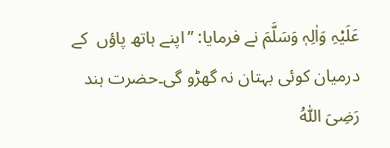عَلَیْہِ وَاٰلِہٖ وَسَلَّمَ نے فرمایا: ’’اپنے ہاتھ پاؤں  کے درمیان کوئی بہتان نہ گھڑو گی۔حضرت ہند رَضِیَ اللّٰہُ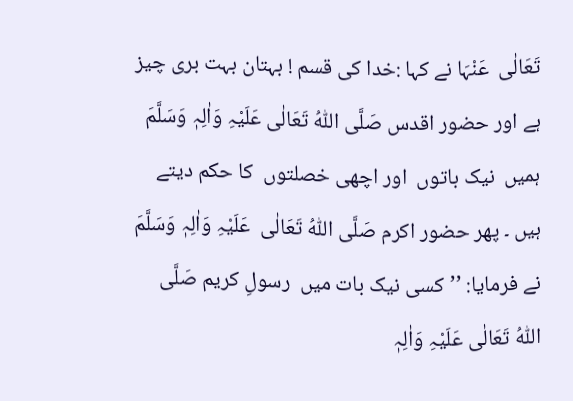تَعَالٰی  عَنْہَا نے کہا :خدا کی قسم ! بہتان بہت بری چیز ہے اور حضور اقدس صَلَّی اللّٰہُ تَعَالٰی عَلَیْہِ وَاٰلِہٖ وَسَلَّمَ ہمیں  نیک باتوں  اور اچھی خصلتوں  کا حکم دیتے ہیں ۔ پھر حضور اکرم صَلَّی اللّٰہُ تَعَالٰی  عَلَیْہِ وَاٰلِہٖ وَسَلَّمَ نے فرمایا: ’’کسی نیک بات میں  رسولِ کریم صَلَّی اللّٰہُ تَعَالٰی عَلَیْہِ وَاٰلِہٖ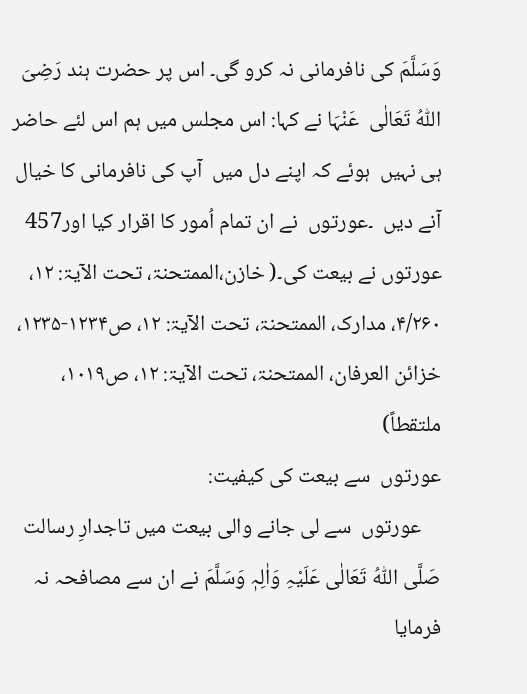وَسَلَّمَ کی نافرمانی نہ کرو گی۔ اس پر حضرت ہند رَضِیَ اللّٰہُ تَعَالٰی  عَنْہَا نے کہا: اس مجلس میں ہم اس لئے حاضر ہی نہیں  ہوئے کہ اپنے دل میں  آپ کی نافرمانی کا خیال آنے دیں  ۔عورتوں  نے ان تمام اُمور کا اقرار کیا اور457 عورتوں نے بیعت کی۔( خازن،الممتحنۃ، تحت الآیۃ: ۱۲، ۴/۲۶۰، مدارک، الممتحنۃ، تحت الآیۃ: ۱۲، ص۱۲۳۴-۱۲۳۵، خزائن العرفان، الممتحنۃ، تحت الآیۃ: ۱۲، ص۱۰۱۹، ملتقطاً)
عورتوں  سے بیعت کی کیفیت:
    عورتوں  سے لی جانے والی بیعت میں تاجدارِ رسالت صَلَّی اللّٰہُ تَعَالٰی عَلَیْہِ وَاٰلِہٖ وَسَلَّمَ نے ان سے مصافحہ نہ فرمایا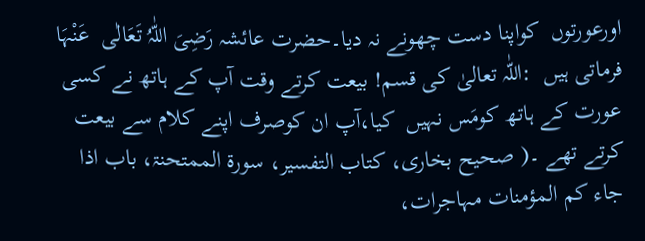اورعورتوں  کواپنا دست چھونے نہ دیا۔حضرت عائشہ رَضِیَ اللّٰہُ تَعَالٰی  عَنْہَا فرماتی ہیں  :اللّٰہ تعالیٰ کی قسم! بیعت کرتے وقت آپ کے ہاتھ نے کسی عورت کے ہاتھ کومَس نہیں  کیا،آپ ان کوصرف اپنے کلام سے بیعت کرتے تھے ۔( صحیح بخاری، کتاب التفسیر، سورۃ الممتحنۃ، باب اذا جاء کم المؤمنات مہاجرات،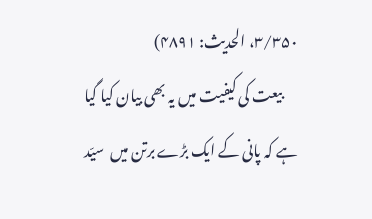۳/۳۵۰، الحدیث: ۴۸۹۱)
     بیعت کی کیفیت میں یہ بھی بیان کیا گیا ہے کہ پانی کے ایک بڑے برتن میں  سیّد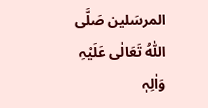المرسَلین صَلَّی اللّٰہُ تَعَالٰی عَلَیْہِ وَاٰلِہٖ